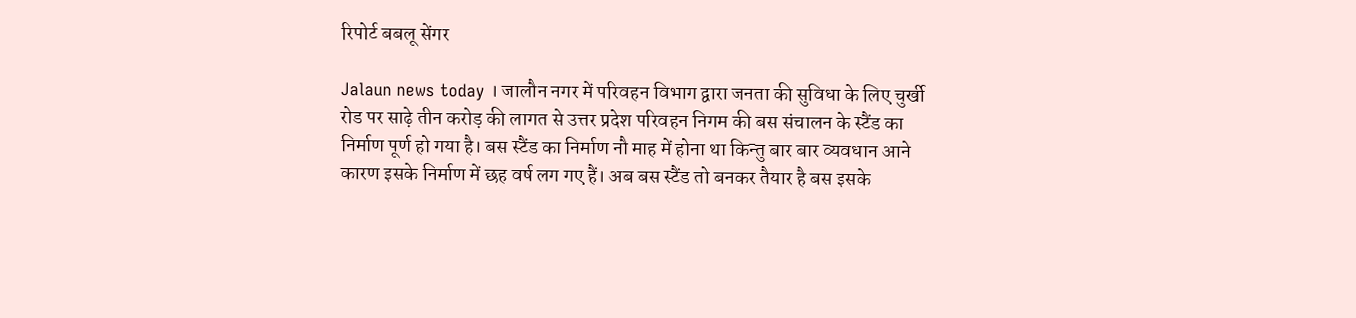रिपोर्ट बबलू सेंगर

Jalaun news today । जालौन नगर में परिवहन विभाग द्वारा जनता की सुविधा के लिए चुर्खी रोड पर साढ़े तीन करोड़ की लागत से उत्तर प्रदेश परिवहन निगम की बस संचालन के स्टैंड का निर्माण पूर्ण हो गया है। बस स्टैंड का निर्माण नौ माह में होना था किन्तु बार बार व्यवधान आने कारण इसके निर्माण में छह वर्ष लग गए हैं। अब बस स्टैंड तो बनकर तैयार है बस इसके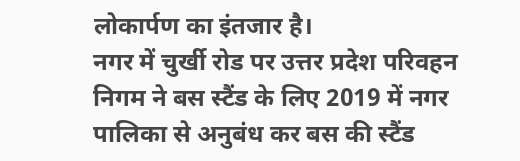लोकार्पण का इंतजार है।
नगर में चुर्खी रोड पर उत्तर प्रदेश परिवहन निगम ने बस स्टैंड के लिए 2019 में नगर पालिका से अनुबंध कर बस की स्टैंड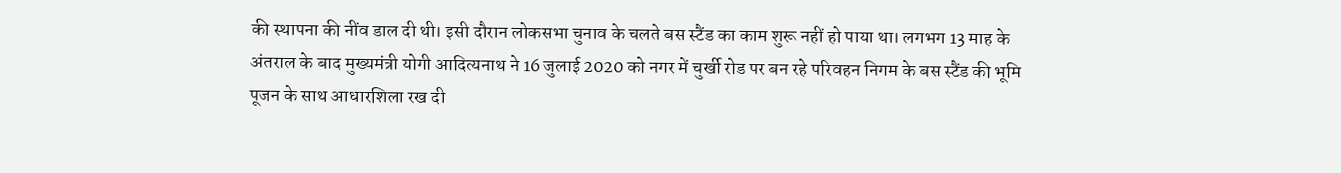की स्थापना की नींव डाल दी थी। इसी दौरान लोकसभा चुनाव के चलते बस स्टैंड का काम शुरू नहीं हो पाया था। लगभग 13 माह के अंतराल के बाद मुख्यमंत्री योगी आदित्यनाथ ने 16 जुलाई 2020 को नगर में चुर्खी रोड पर बन रहे परिवहन निगम के बस स्टैंड की भूमि पूजन के साथ आधारशिला रख दी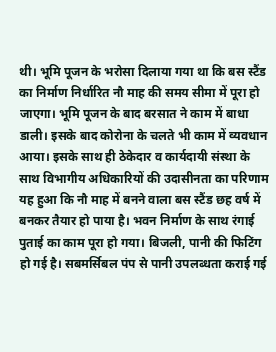थी। भूमि पूजन के भरोसा दिलाया गया था कि बस स्टैंड का निर्माण निर्धारित नौ माह की समय सीमा में पूरा हो जाएगा। भूमि पूजन के बाद बरसात ने काम में बाधा डाली। इसके बाद कोरोना के चलते भी काम में व्यवधान आया। इसके साथ ही ठेकेदार व कार्यदायी संस्था के साथ विभागीय अधिकारियों की उदासीनता का परिणाम यह हुआ कि नौ माह में बनने वाला बस स्टैंड छह वर्ष में बनकर तैयार हो पाया है। भवन निर्माण के साथ रंगाई पुताई का काम पूरा हो गया। बिजली, पानी की फिटिंग हो गई है। सबमर्सिबल पंप से पानी उपलब्धता कराई गई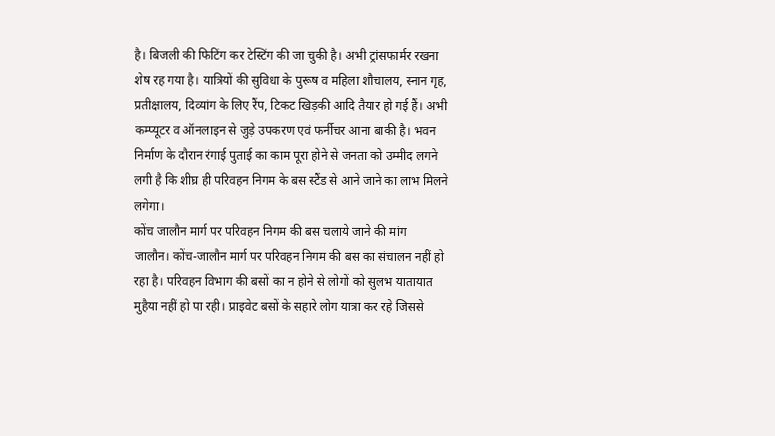है। बिजली की फिटिंग कर टेस्टिंग की जा चुकी है। अभी ट्रांसफार्मर रखना शेष रह गया है। यात्रियों की सुविधा के पुरूष व महिला शौचालय, स्नान गृह, प्रतीक्षालय, दिव्यांग के लिए रैंप, टिकट खिड़की आदि तैयार हो गई हैं। अभी कम्प्यूटर व ऑनलाइन से जुड़े उपकरण एवं फर्नीचर आना बाकी है। भवन निर्माण के दौरान रंगाई पुताई का काम पूरा होने से जनता को उम्मीद लगने लगी है कि शीघ्र ही परिवहन निगम के बस स्टैंड से आने जाने का लाभ मिलने लगेगा।
कोंच जालौन मार्ग पर परिवहन निगम की बस चलाये जाने की मांग
जालौन। कोंच-जालौन मार्ग पर परिवहन निगम की बस का संचालन नहीं हो रहा है। परिवहन विभाग की बसों का न होने से लोगों को सुलभ यातायात मुहैया नहीं हो पा रही। प्राइवेट बसों के सहारे लोग यात्रा कर रहे जिससे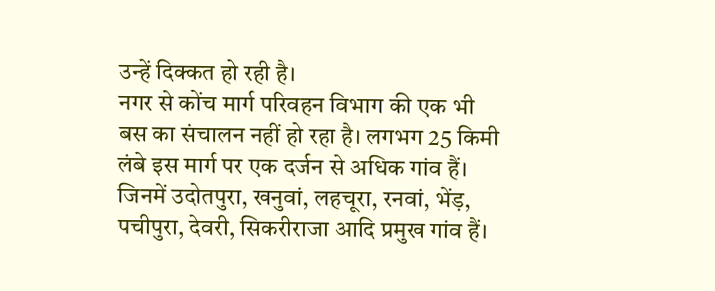उन्हें दिक्कत हो रही है।
नगर से कोंच मार्ग परिवहन विभाग की एक भी बस का संचालन नहीं हो रहा है। लगभग 25 किमी लंबे इस मार्ग पर एक दर्जन से अधिक गांव हैं। जिनमें उदोतपुरा, खनुवां, लहचूरा, रनवां, भेंड़, पचीपुरा, देवरी, सिकरीराजा आदि प्रमुख गांव हैं।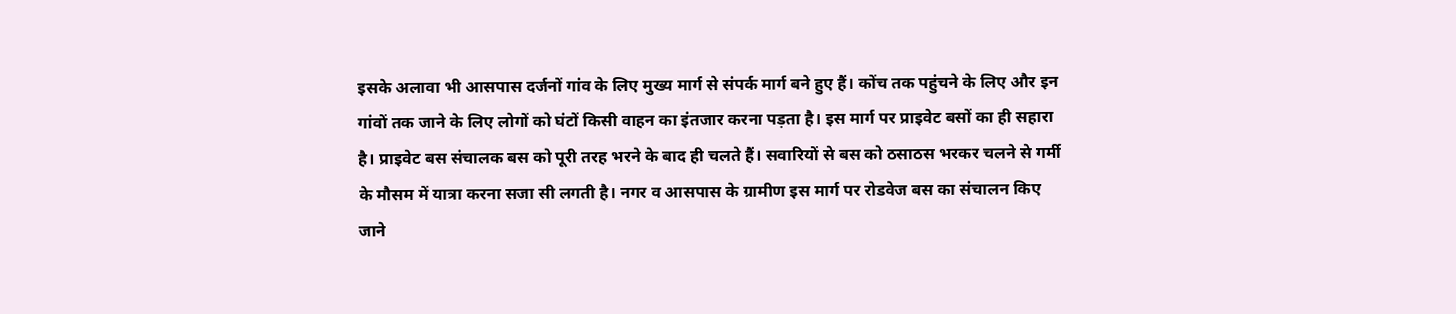इसके अलावा भी आसपास दर्जनों गांव के लिए मुख्य मार्ग से संपर्क मार्ग बने हुए हैं। कोंच तक पहुंचने के लिए और इन गांवों तक जाने के लिए लोगों को घंटों किसी वाहन का इंतजार करना पड़ता है। इस मार्ग पर प्राइवेट बसों का ही सहारा है। प्राइवेट बस संचालक बस को पूरी तरह भरने के बाद ही चलते हैं। सवारियों से बस को ठसाठस भरकर चलने से गर्मी के मौसम में यात्रा करना सजा सी लगती है। नगर व आसपास के ग्रामीण इस मार्ग पर रोडवेज बस का संचालन किए जाने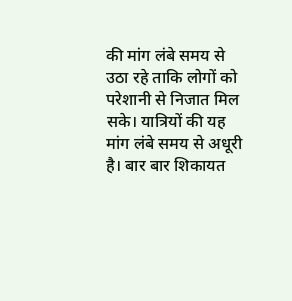की मांग लंबे समय से उठा रहे ताकि लोगों को परेशानी से निजात मिल सके। यात्रियों की यह मांग लंबे समय से अधूरी है। बार बार शिकायत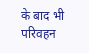के बाद भी परिवहन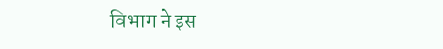विभाग ने इस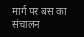मार्ग पर बस का संचालन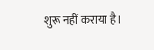शुरू नहीं कराया है।